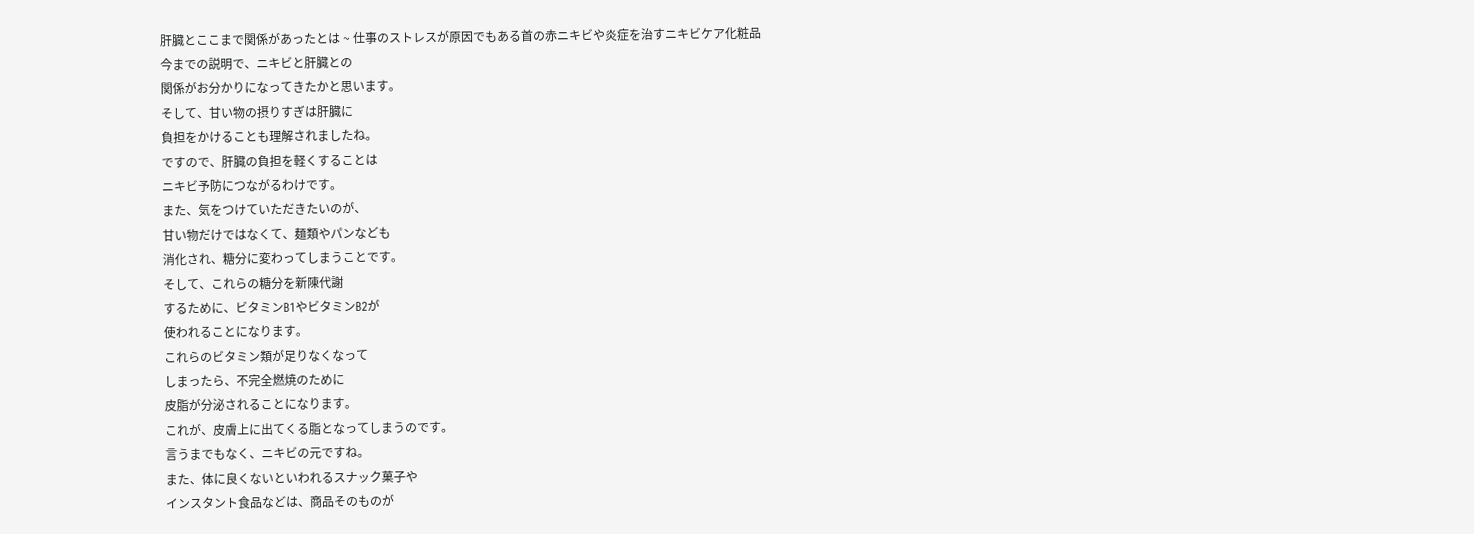肝臓とここまで関係があったとは ~ 仕事のストレスが原因でもある首の赤ニキビや炎症を治すニキビケア化粧品
今までの説明で、ニキビと肝臓との
関係がお分かりになってきたかと思います。
そして、甘い物の摂りすぎは肝臓に
負担をかけることも理解されましたね。
ですので、肝臓の負担を軽くすることは
ニキビ予防につながるわけです。
また、気をつけていただきたいのが、
甘い物だけではなくて、麺類やパンなども
消化され、糖分に変わってしまうことです。
そして、これらの糖分を新陳代謝
するために、ビタミンB1やビタミンB2が
使われることになります。
これらのビタミン類が足りなくなって
しまったら、不完全燃焼のために
皮脂が分泌されることになります。
これが、皮膚上に出てくる脂となってしまうのです。
言うまでもなく、ニキビの元ですね。
また、体に良くないといわれるスナック菓子や
インスタント食品などは、商品そのものが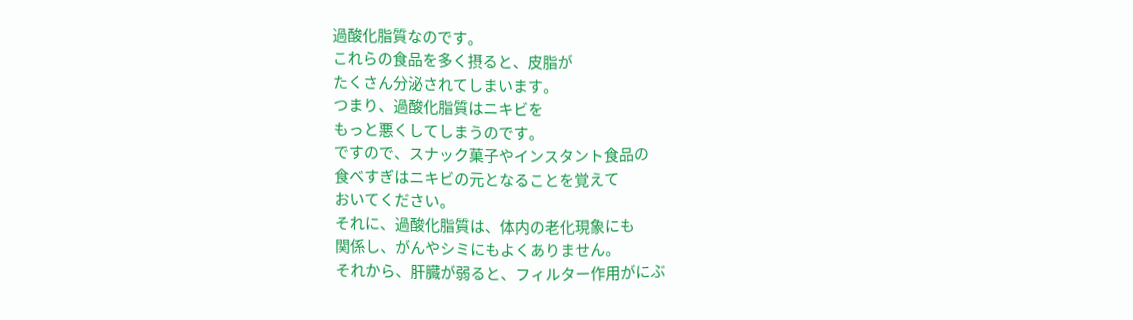過酸化脂質なのです。
これらの食品を多く摂ると、皮脂が
たくさん分泌されてしまいます。
つまり、過酸化脂質はニキビを
もっと悪くしてしまうのです。
ですので、スナック菓子やインスタント食品の
食べすぎはニキビの元となることを覚えて
おいてください。
それに、過酸化脂質は、体内の老化現象にも
関係し、がんやシミにもよくありません。
それから、肝臓が弱ると、フィルター作用がにぶ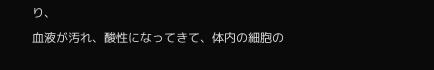り、
血液が汚れ、酸性になってきて、体内の細胞の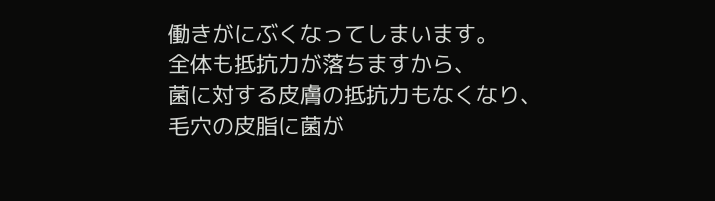働きがにぶくなってしまいます。
全体も抵抗力が落ちますから、
菌に対する皮膚の抵抗力もなくなり、
毛穴の皮脂に菌が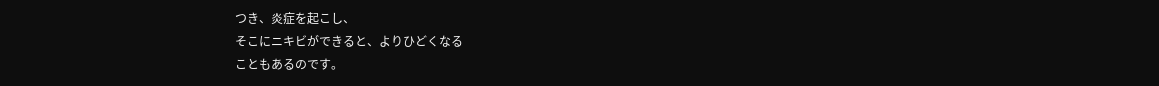つき、炎症を起こし、
そこにニキビができると、よりひどくなる
こともあるのです。